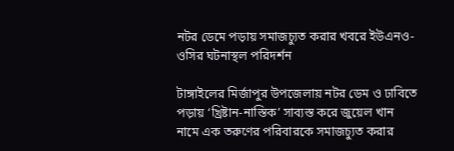নটর ডেমে পড়ায় সমাজচ্যুত করার খবরে ইউএনও-ওসির ঘটনাস্থল পরিদর্শন

টাঙ্গাইলের মির্জাপুর উপজেলায় নটর ডেম ও ঢাবিতে পড়ায় ‘খ্রিষ্টান-নাস্তিক’ সাব্যস্ত করে জুয়েল খান নামে এক তরুণের পরিবারকে সমাজচ্যুত করার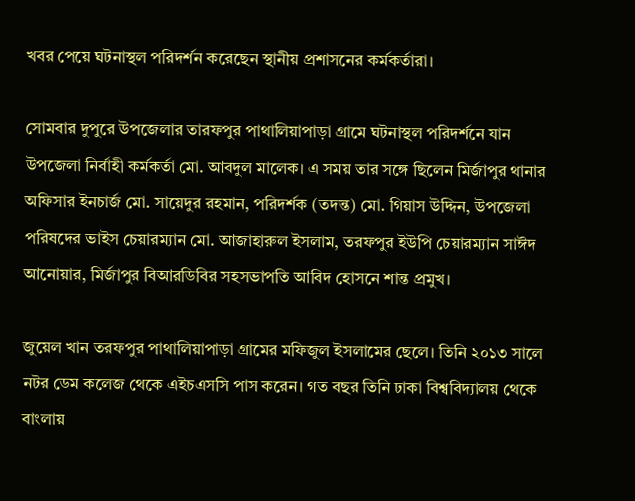খবর পেয়ে ঘটনাস্থল পরিদর্শন করেছেন স্থানীয় প্রশাসনের কর্মকর্তারা।

সোমবার দুপুরে উপজেলার তারফপুর পাথালিয়াপাড়া গ্রামে ঘটনাস্থল পরিদর্শনে যান উপজেলা নির্বাহী কর্মকর্তা মো. আবদুল মালেক। এ সময় তার সঙ্গে ছিলেন মির্জাপুর থানার অফিসার ইনচার্জ মো. সায়েদুর রহমান, পরিদর্শক (তদন্ত) মো. গিয়াস উদ্দিন, উপজেলা পরিষদের ভাইস চেয়ারম্যান মো. আজাহারুল ইসলাম, তরফপুর ইউপি চেয়ারম্যান সাঈদ আনোয়ার, মির্জাপুর বিআরডিবির সহসভাপতি আবিদ হোসনে শান্ত প্রমুখ।

জুয়েল খান তরফপুর পাথালিয়াপাড়া গ্রামের মফিজুল ইসলামের ছেলে। তিনি ২০১৩ সালে নটর ডেম কলেজ থেকে এইচএসসি পাস করেন। গত বছর তিনি ঢাকা বিশ্ববিদ্যালয় থেকে বাংলায়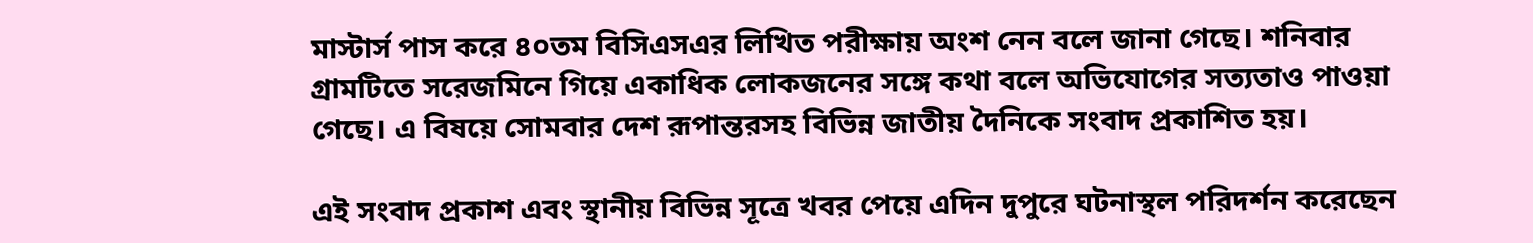মাস্টার্স পাস করে ৪০তম বিসিএসএর লিখিত পরীক্ষায় অংশ নেন বলে জানা গেছে। শনিবার গ্রামটিতে সরেজমিনে গিয়ে একাধিক লোকজনের সঙ্গে কথা বলে অভিযোগের সত্যতাও পাওয়া গেছে। এ বিষয়ে সোমবার দেশ রূপান্তরসহ বিভিন্ন জাতীয় দৈনিকে সংবাদ প্রকাশিত হয়।

এই সংবাদ প্রকাশ এবং স্থানীয় বিভিন্ন সূত্রে খবর পেয়ে এদিন দুপুরে ঘটনাস্থল পরিদর্শন করেছেন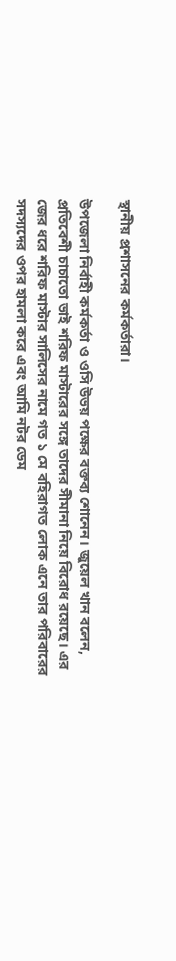স্থানীয় প্রশাসনের কর্মকর্তারা।

উপজেলা নির্বাহী কর্মকর্তা ও ওসি উভয় পক্ষের বক্তব্য শোনেন। জুয়েল খান বলেন, প্রতিবেশী চাচাতো ভাই শরিফ মাস্টারের সঙ্গে তাদের সীমানা নিয়ে বিরোধ রয়েছে। এর জের ধরে শরিফ মাস্টার সালিসের নামে গত ১ মে বহিরাগত লোক এনে তার পরিবারের সদস্যদের ওপর হামলা করে এবং আমি নটর ডেম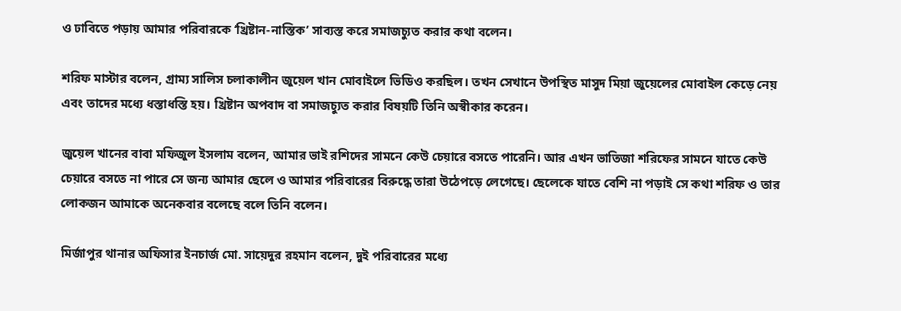ও ঢাবিতে পড়ায় আমার পরিবারকে ‘খ্রিষ্টান-নাস্তিক’ সাব্যস্ত করে সমাজচ্যুত করার কথা বলেন।

শরিফ মাস্টার বলেন, গ্রাম্য সালিস চলাকালীন জুয়েল খান মোবাইলে ভিডিও করছিল। তখন সেখানে উপস্থিত মাসুদ মিয়া জুয়েলের মোবাইল কেড়ে নেয় এবং তাদের মধ্যে ধস্তাধস্তি হয়। খ্রিষ্টান অপবাদ বা সমাজচ্যুত করার বিষয়টি তিনি অস্বীকার করেন।

জুয়েল খানের বাবা মফিজুল ইসলাম বলেন, আমার ভাই রশিদের সামনে কেউ চেয়ারে বসতে পারেনি। আর এখন ভাতিজা শরিফের সামনে যাতে কেউ চেয়ারে বসতে না পারে সে জন্য আমার ছেলে ও আমার পরিবারের বিরুদ্ধে তারা উঠেপড়ে লেগেছে। ছেলেকে যাতে বেশি না পড়াই সে কথা শরিফ ও তার লোকজন আমাকে অনেকবার বলেছে বলে তিনি বলেন।

মির্জাপুর থানার অফিসার ইনচার্জ মো. সায়েদুর রহমান বলেন, দুই পরিবারের মধ্যে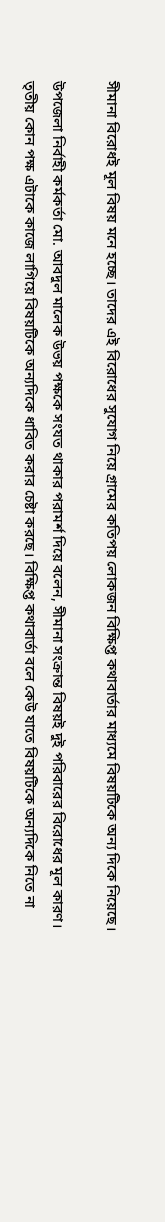সীমানা বিরোধই মূল বিষয় মনে হচ্ছে। তাদের এই বিরোধের সুযোগ নিয়ে গ্রামের কতিপয় লোকজন বিক্ষিপ্ত কথাবার্তার মাধ্যমে বিষয়টিকে অন্য দিকে নিয়েছে।

উপজেলা নির্বাহী কর্মকর্তা মো. আবদুল মালেক উভয় পক্ষকে সংযত থাকার পরামর্শ দিয়ে বলেন, সীমানা সংক্রান্ত বিষয়ই দুই পরিবারের বিরোধের মূল কারণ। তৃতীয় কোন পক্ষ এটাকে কাজে লাগিয়ে বিষয়টিকে অন্যদিকে ধাবিত করার চেষ্টা করছে। বিক্ষিপ্ত কথাবার্তা বলে কেউ যাতে বিষয়টিকে অন্যদিকে নিতে না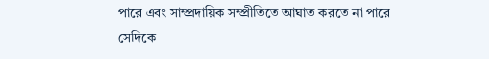পারে এবং সাম্প্রদায়িক সম্প্রীতিতে আঘাত করতে না পারে সেদিকে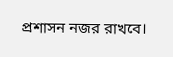প্রশাসন নজর রাখবে।